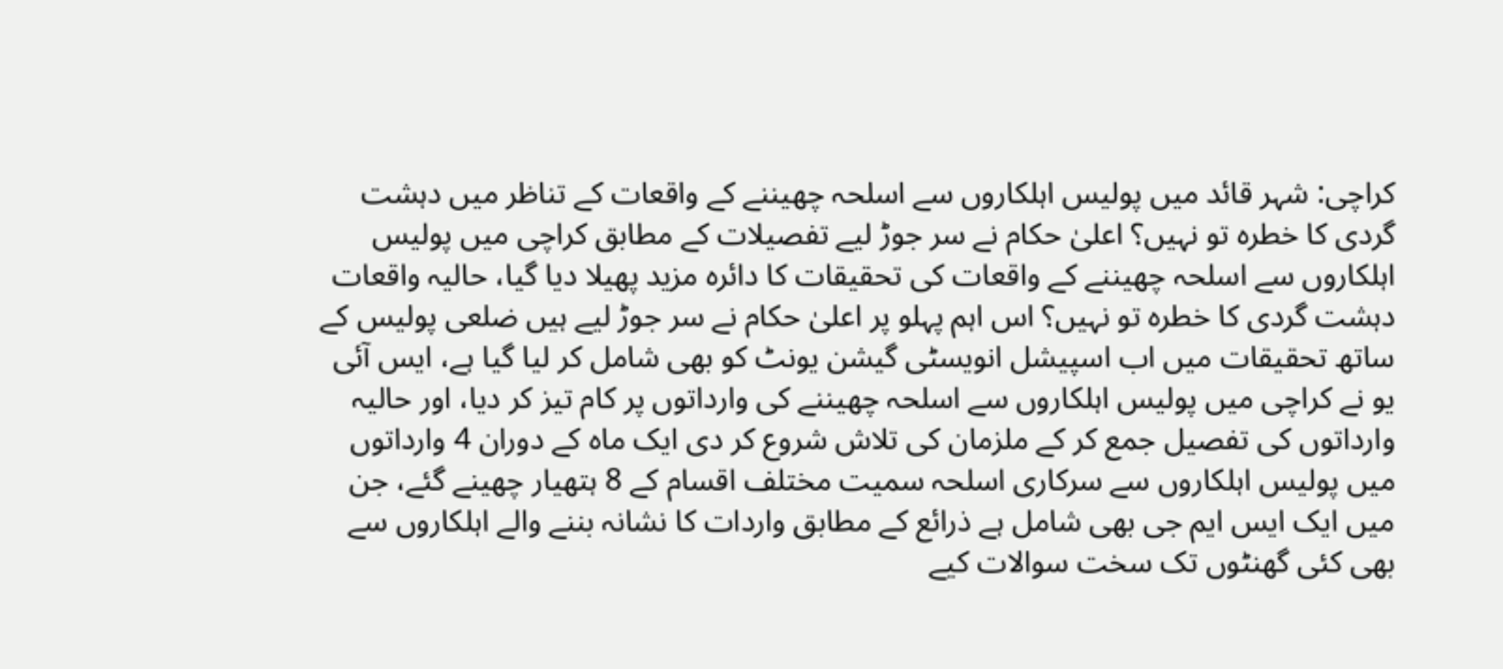کراچی: شہر قائد میں پولیس اہلکاروں سے اسلحہ چھیننے کے واقعات کے تناظر میں دہشت گردی کا خطرہ تو نہیں؟ اعلیٰ حکام نے سر جوڑ لیے تفصیلات کے مطابق کراچی میں پولیس اہلکاروں سے اسلحہ چھیننے کے واقعات کی تحقیقات کا دائرہ مزید پھیلا دیا گیا، حالیہ واقعات دہشت گردی کا خطرہ تو نہیں؟ اس اہم پہلو پر اعلیٰ حکام نے سر جوڑ لیے ہیں ضلعی پولیس کے ساتھ تحقیقات میں اب اسپیشل انویسٹی گیشن یونٹ کو بھی شامل کر لیا گیا ہے، ایس آئی یو نے کراچی میں پولیس اہلکاروں سے اسلحہ چھیننے کی وارداتوں پر کام تیز کر دیا، اور حالیہ وارداتوں کی تفصیل جمع کر کے ملزمان کی تلاش شروع کر دی ایک ماہ کے دوران 4 وارداتوں میں پولیس اہلکاروں سے سرکاری اسلحہ سمیت مختلف اقسام کے 8 ہتھیار چھینے گئے، جن میں ایک ایس ایم جی بھی شامل ہے ذرائع کے مطابق واردات کا نشانہ بننے والے اہلکاروں سے بھی کئی گھنٹوں تک سخت سوالات کیے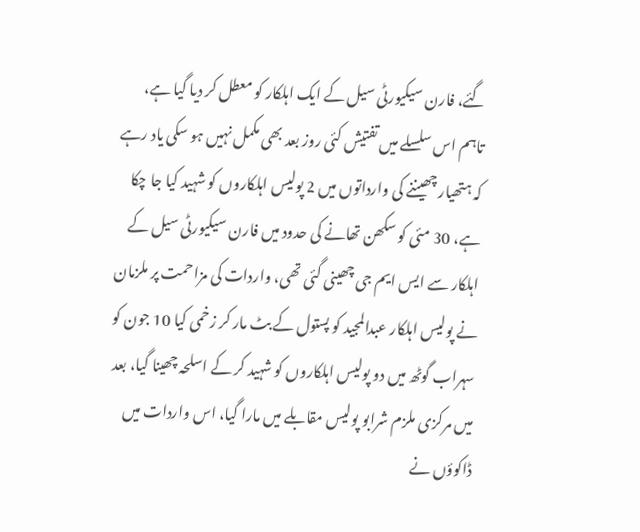گئے، فارن سیکیورٹی سیل کے ایک اہلکار کو معطل کر دیا گیا ہے، تاہم اس سلسلے میں تفتیش کئی روز بعد بھی مکمل نہیں ہو سکی یاد رہے کہ ہتھیار چھیننے کی وارداتوں میں 2 پولیس اہلکاروں کو شہید کیا جا چکا ہے، 30 مئی کو سکھن تھانے کی حدود میں فارن سیکیورٹی سیل کے اہلکار سے ایس ایم جی چھینی گئی تھی، واردات کی مزاحمت پر ملزمان نے پولیس اہلکار عبدالمجید کو پستول کے بٹ مار کر زخمی کیا 10 جون کو سہراب گوٹھ میں دو پولیس اہلکاروں کو شہید کر کے اسلحہ چھینا گیا، بعد میں مرکزی ملزم شرابو پولیس مقابلے میں مارا گیا، اس واردات میں ڈاکوؤں نے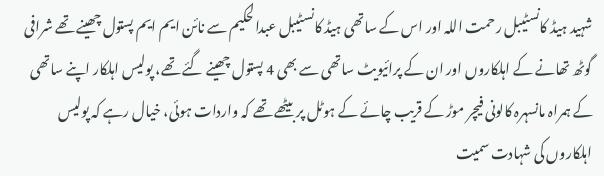شہید ہیڈ کانسٹیبل رحمت اللہ اور اس کے ساتھی ہیڈ کانسٹیبل عبدالحکیم سے نائن ایم ایم پستول چھینے تھے شرافی گوٹھ تھانے کے اہلکاروں اور ان کے پرائیویٹ ساتھی سے بھی 4 پستول چھینے گئے تھے، پولیس اہلکار اپنے ساتھی کے ہمراہ مانسہرہ کالونی فیچر موڑ کے قریب چائے کے ہوٹل پر بیٹھے تھے کہ واردات ہوئی، خیال رہے کہ پولیس اہلکاروں کی شہادت سمیت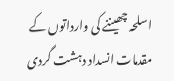اسلحہ چھیننے کی وارداتوں کے مقدمات انسداد دہشت گردی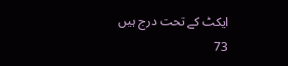ایکٹ کے تحت درج ہیں
73